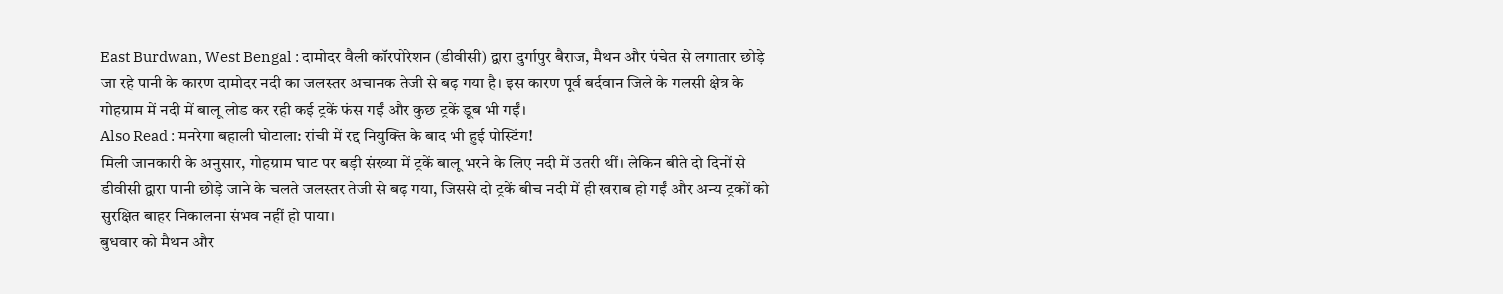East Burdwan, West Bengal : दामोदर वैली कॉरपोरेशन (डीवीसी) द्वारा दुर्गापुर बैराज, मैथन और पंचेत से लगातार छोड़े जा रहे पानी के कारण दामोदर नदी का जलस्तर अचानक तेजी से बढ़ गया है। इस कारण पूर्व बर्दवान जिले के गलसी क्षेत्र के गोहग्राम में नदी में बालू लोड कर रही कई ट्रकें फंस गईं और कुछ ट्रकें डूब भी गईं।
Also Read : मनरेगा बहाली घोटाला: रांची में रद्द नियुक्ति के बाद भी हुई पोस्टिंग!
मिली जानकारी के अनुसार, गोहग्राम घाट पर बड़ी संख्या में ट्रकें बालू भरने के लिए नदी में उतरी थीं। लेकिन बीते दो दिनों से डीवीसी द्वारा पानी छोड़े जाने के चलते जलस्तर तेजी से बढ़ गया, जिससे दो ट्रकें बीच नदी में ही खराब हो गईं और अन्य ट्रकों को सुरक्षित बाहर निकालना संभव नहीं हो पाया।
बुधवार को मैथन और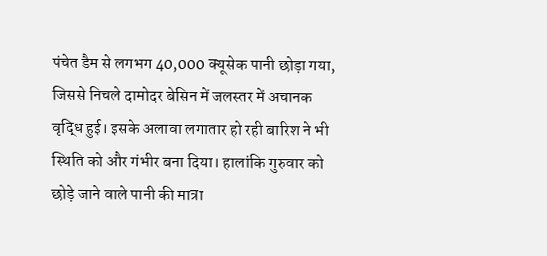पंचेत डैम से लगभग 40,000 क्यूसेक पानी छोड़ा गया, जिससे निचले दामोदर बेसिन में जलस्तर में अचानक वृद्धि हुई। इसके अलावा लगातार हो रही बारिश ने भी स्थिति को और गंभीर बना दिया। हालांकि गुरुवार को छोड़े जाने वाले पानी की मात्रा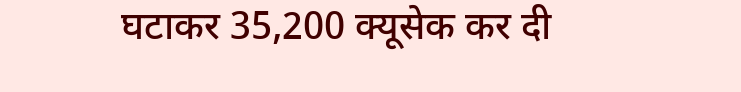घटाकर 35,200 क्यूसेक कर दी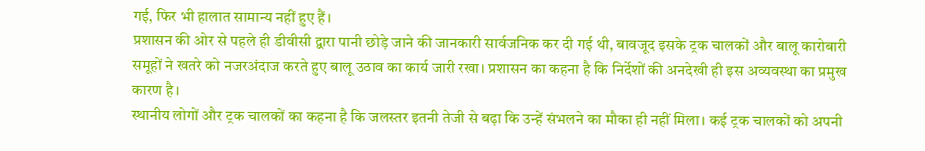गई, फिर भी हालात सामान्य नहीं हुए हैं।
प्रशासन की ओर से पहले ही डीवीसी द्वारा पानी छोड़े जाने की जानकारी सार्वजनिक कर दी गई थी, बावजूद इसके ट्रक चालकों और बालू कारोबारी समूहों ने खतरे को नजरअंदाज करते हुए बालू उठाव का कार्य जारी रखा। प्रशासन का कहना है कि निर्देशों की अनदेखी ही इस अव्यवस्था का प्रमुख कारण है।
स्थानीय लोगों और ट्रक चालकों का कहना है कि जलस्तर इतनी तेजी से बढ़ा कि उन्हें संभलने का मौका ही नहीं मिला। कई ट्रक चालकों को अपनी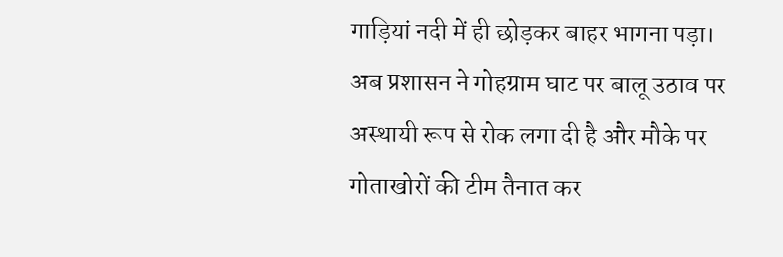गाड़ियां नदी में ही छोड़कर बाहर भागना पड़ा।
अब प्रशासन ने गोहग्राम घाट पर बालू उठाव पर अस्थायी रूप से रोक लगा दी है और मौके पर गोताखोरों की टीम तैनात कर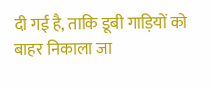दी गई है, ताकि डूबी गाड़ियों को बाहर निकाला जा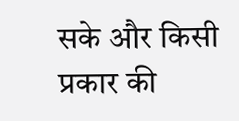सके और किसी प्रकार की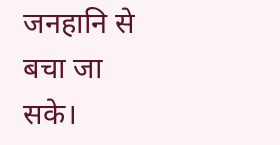जनहानि से बचा जा सके।